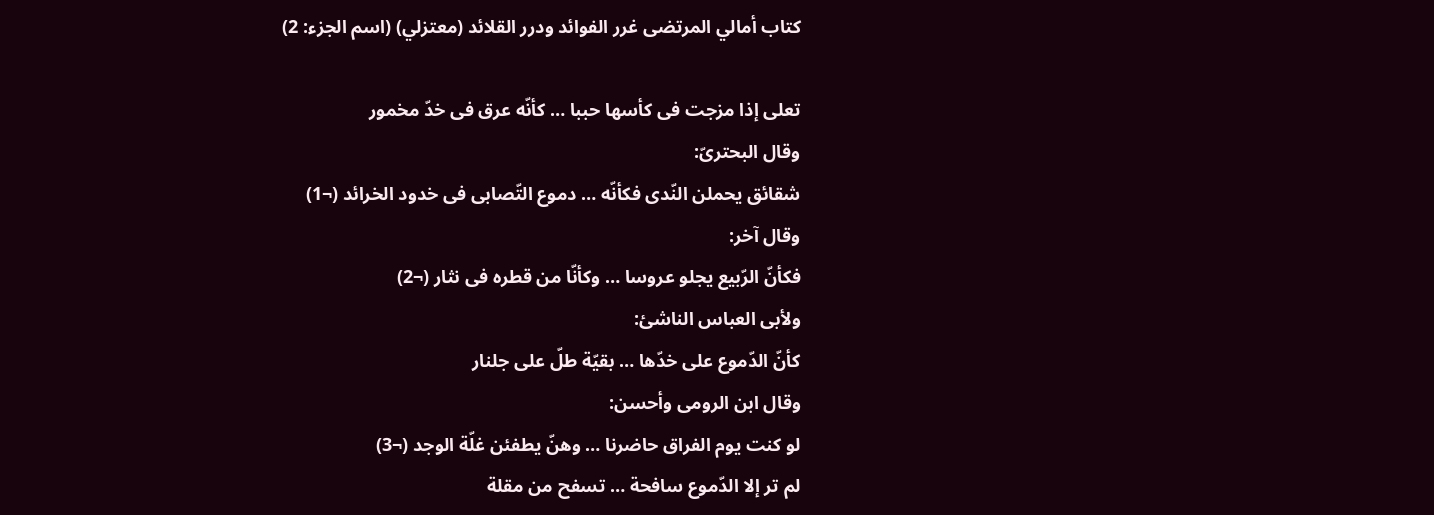كتاب أمالي المرتضى غرر الفوائد ودرر القلائد (معتزلي) (اسم الجزء: 2)

تعلى إذا مزجت فى كأسها حببا … كأنّه عرق فى خدّ مخمور
وقال البحترىّ:
شقائق يحملن النّدى فكأنّه … دموع التّصابى فى خدود الخرائد (¬1)
وقال آخر:
فكأنّ الرّبيع يجلو عروسا … وكأنّا من قطره فى نثار (¬2)
ولأبى العباس الناشئ:
كأنّ الدّموع على خدّها … بقيّة طلّ على جلنار
وقال ابن الرومى وأحسن:
لو كنت يوم الفراق حاضرنا … وهنّ يطفئن غلّة الوجد (¬3)
لم تر إلا الدّموع سافحة … تسفح من مقلة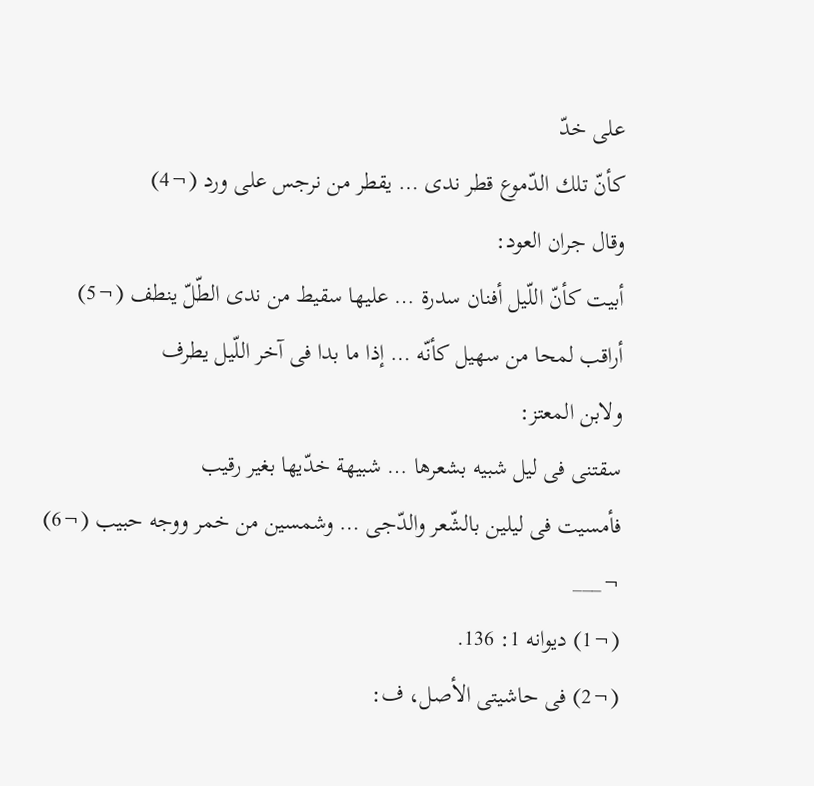على خدّ
كأنّ تلك الدّموع قطر ندى … يقطر من نرجس على ورد (¬4)
وقال جران العود:
أبيت كأنّ اللّيل أفنان سدرة … عليها سقيط من ندى الطّلّ ينطف (¬5)
أراقب لمحا من سهيل كأنّه … إذا ما بدا فى آخر اللّيل يطرف
ولابن المعتز:
سقتنى فى ليل شبيه بشعرها … شبيهة خدّيها بغير رقيب
فأمسيت فى ليلين بالشّعر والدّجى … وشمسين من خمر ووجه حبيب (¬6)
¬___
(¬1) ديوانه 1: 136.
(¬2) فى حاشيتى الأصل، ف: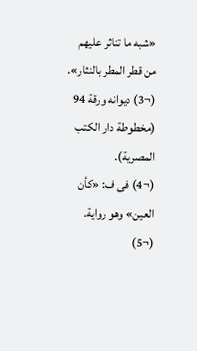«شبه ما تناثر عليهم من قطر المطر بالنثار».
(¬3) ديوانه ورقة 94 (مخطوطة دار الكتب المصرية).
(¬4) فى ف: «كأن العين» وهو رواية.
(¬5)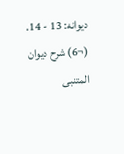ديوانه: 13 - 14.
(¬6) شرح ديوان المتنبى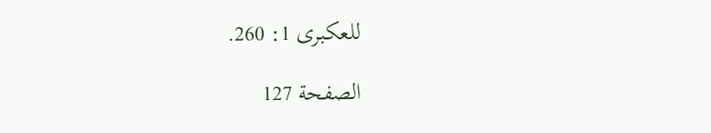للعكبرى 1: 260.

الصفحة 127